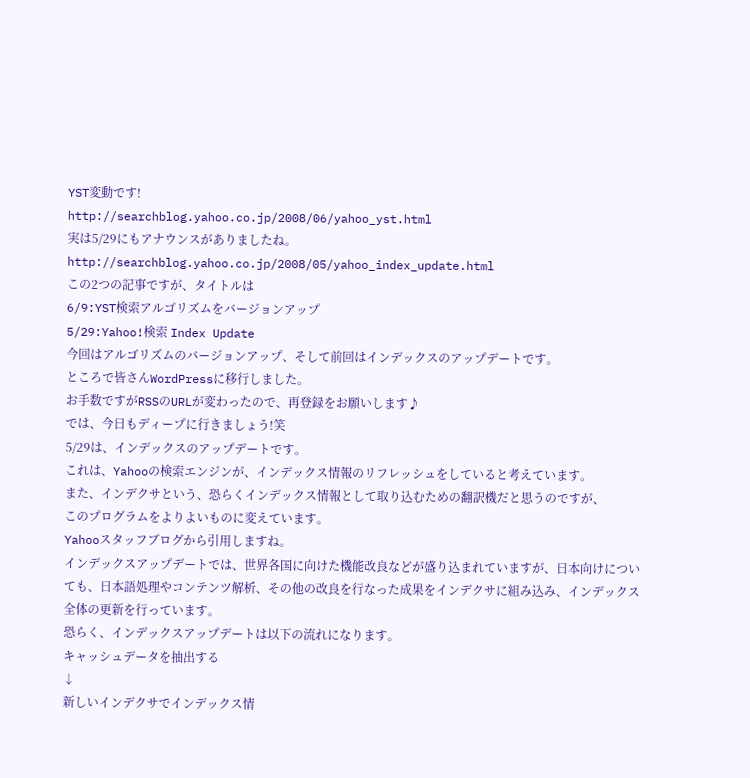YST変動です!
http://searchblog.yahoo.co.jp/2008/06/yahoo_yst.html
実は5/29にもアナウンスがありましたね。
http://searchblog.yahoo.co.jp/2008/05/yahoo_index_update.html
この2つの記事ですが、タイトルは
6/9:YST検索アルゴリズムをバージョンアップ
5/29:Yahoo!検索 Index Update
今回はアルゴリズムのバージョンアップ、そして前回はインデックスのアップデートです。
ところで皆さんWordPressに移行しました。
お手数ですがRSSのURLが変わったので、再登録をお願いします♪
では、今日もディープに行きましょう!笑
5/29は、インデックスのアップデートです。
これは、Yahooの検索エンジンが、インデックス情報のリフレッシュをしていると考えています。
また、インデクサという、恐らくインデックス情報として取り込むための翻訳機だと思うのですが、
このプログラムをよりよいものに変えています。
Yahooスタッフブログから引用しますね。
インデックスアップデートでは、世界各国に向けた機能改良などが盛り込まれていますが、日本向けについても、日本語処理やコンテンツ解析、その他の改良を行なった成果をインデクサに組み込み、インデックス全体の更新を行っています。
恐らく、インデックスアップデートは以下の流れになります。
キャッシュデータを抽出する
↓
新しいインデクサでインデックス情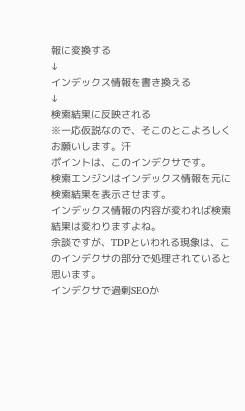報に変換する
↓
インデックス情報を書き換える
↓
検索結果に反映される
※一応仮説なので、そこのとこよろしくお願いします。汗
ポイントは、このインデクサです。
検索エンジンはインデックス情報を元に検索結果を表示させます。
インデックス情報の内容が変われば検索結果は変わりますよね。
余談ですが、TDPといわれる現象は、このインデクサの部分で処理されていると思います。
インデクサで過剰SEOか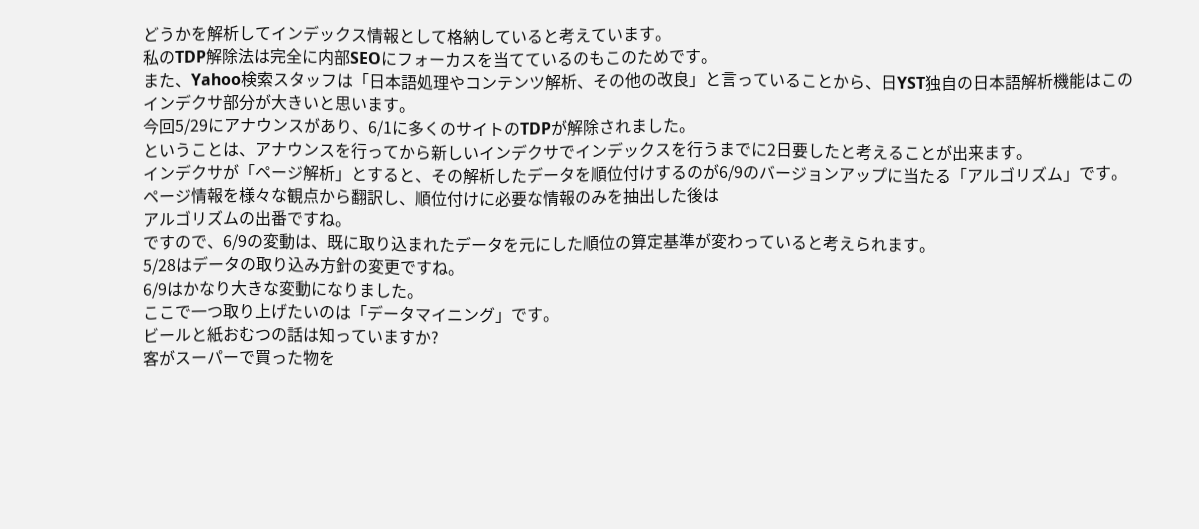どうかを解析してインデックス情報として格納していると考えています。
私のTDP解除法は完全に内部SEOにフォーカスを当てているのもこのためです。
また、Yahoo検索スタッフは「日本語処理やコンテンツ解析、その他の改良」と言っていることから、日YST独自の日本語解析機能はこのインデクサ部分が大きいと思います。
今回5/29にアナウンスがあり、6/1に多くのサイトのTDPが解除されました。
ということは、アナウンスを行ってから新しいインデクサでインデックスを行うまでに2日要したと考えることが出来ます。
インデクサが「ページ解析」とすると、その解析したデータを順位付けするのが6/9のバージョンアップに当たる「アルゴリズム」です。
ページ情報を様々な観点から翻訳し、順位付けに必要な情報のみを抽出した後は
アルゴリズムの出番ですね。
ですので、6/9の変動は、既に取り込まれたデータを元にした順位の算定基準が変わっていると考えられます。
5/28はデータの取り込み方針の変更ですね。
6/9はかなり大きな変動になりました。
ここで一つ取り上げたいのは「データマイニング」です。
ビールと紙おむつの話は知っていますか?
客がスーパーで買った物を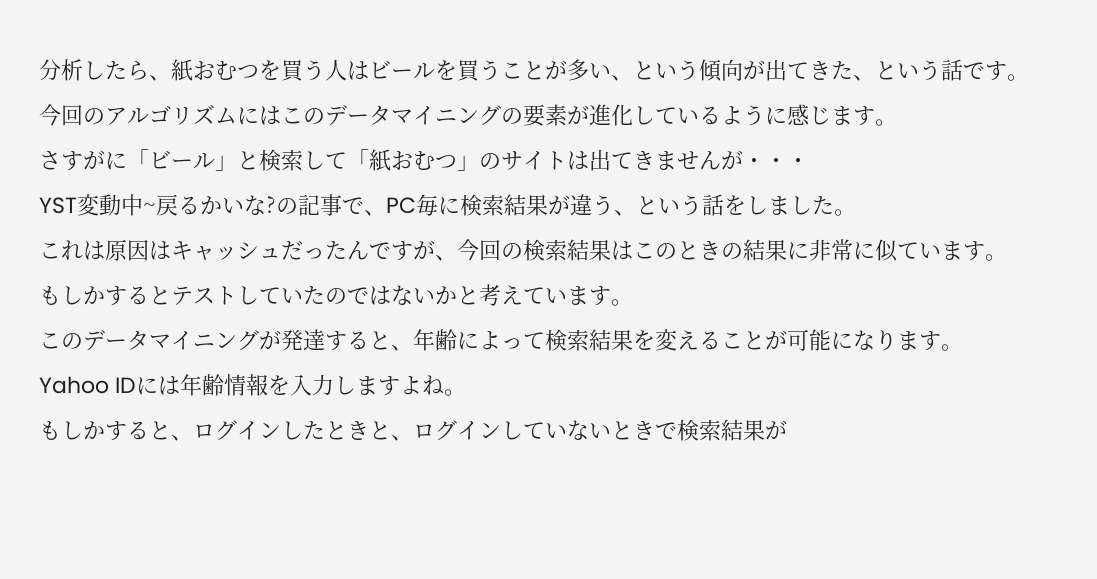分析したら、紙おむつを買う人はビールを買うことが多い、という傾向が出てきた、という話です。
今回のアルゴリズムにはこのデータマイニングの要素が進化しているように感じます。
さすがに「ビール」と検索して「紙おむつ」のサイトは出てきませんが・・・
YST変動中~戻るかいな?の記事で、PC毎に検索結果が違う、という話をしました。
これは原因はキャッシュだったんですが、今回の検索結果はこのときの結果に非常に似ています。
もしかするとテストしていたのではないかと考えています。
このデータマイニングが発達すると、年齢によって検索結果を変えることが可能になります。
Yahoo IDには年齢情報を入力しますよね。
もしかすると、ログインしたときと、ログインしていないときで検索結果が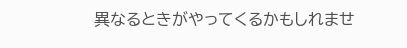異なるときがやってくるかもしれませ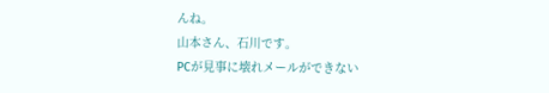んね。
山本さん、石川です。
PCが見事に壊れメールができない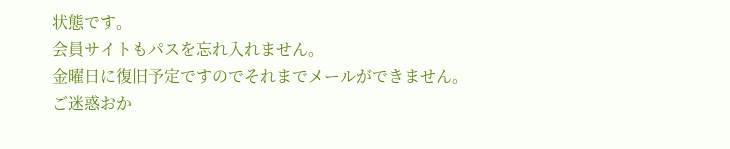状態です。
会員サイトもパスを忘れ入れません。
金曜日に復旧予定ですのでそれまでメールができません。
ご迷惑おか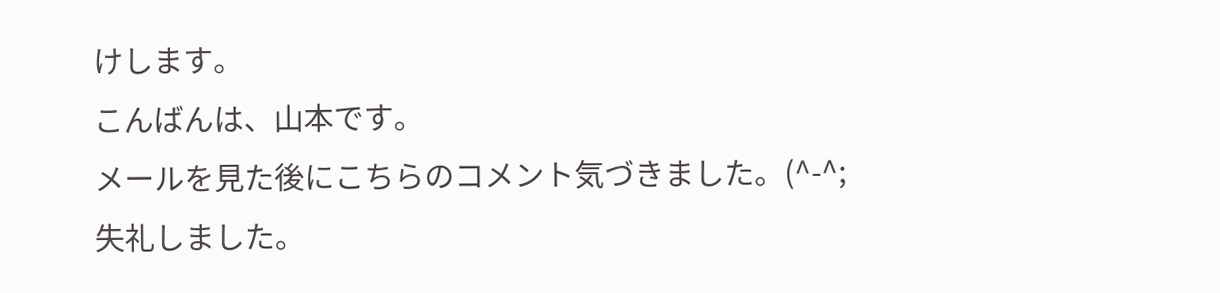けします。
こんばんは、山本です。
メールを見た後にこちらのコメント気づきました。(^-^;
失礼しました。